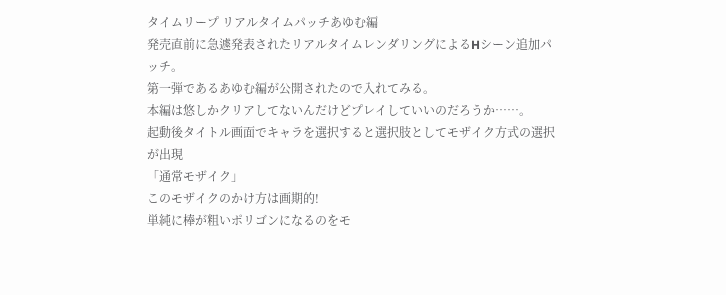タイムリープ リアルタイムパッチあゆむ編
発売直前に急遽発表されたリアルタイムレンダリングによるHシーン追加パッチ。
第一弾であるあゆむ編が公開されたので入れてみる。
本編は悠しかクリアしてないんだけどプレイしていいのだろうか……。
起動後タイトル画面でキャラを選択すると選択肢としてモザイク方式の選択が出現
「通常モザイク」
このモザイクのかけ方は画期的!
単純に棒が粗いポリゴンになるのをモ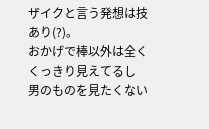ザイクと言う発想は技あり(?)。
おかげで棒以外は全くくっきり見えてるし
男のものを見たくない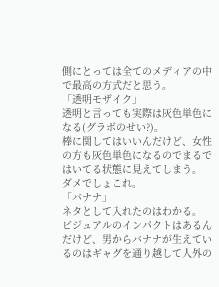側にとっては全てのメディアの中で最高の方式だと思う。
「透明モザイク」
透明と言っても実際は灰色単色になる(グラボのせい?)。
棒に関してはいいんだけど、女性の方も灰色単色になるのでまるではいてる状態に見えてしまう。
ダメでしょこれ。
「バナナ」
ネタとして入れたのはわかる。
ビジュアルのインパクトはあるんだけど、男からバナナが生えているのはギャグを通り越して人外の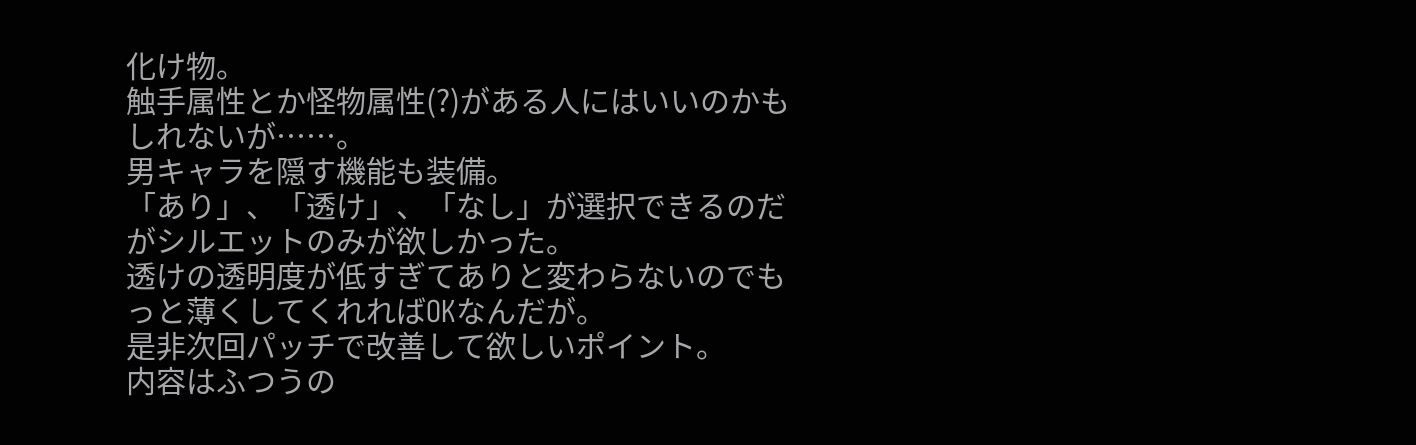化け物。
触手属性とか怪物属性(?)がある人にはいいのかもしれないが……。
男キャラを隠す機能も装備。
「あり」、「透け」、「なし」が選択できるのだがシルエットのみが欲しかった。
透けの透明度が低すぎてありと変わらないのでもっと薄くしてくれればOKなんだが。
是非次回パッチで改善して欲しいポイント。
内容はふつうの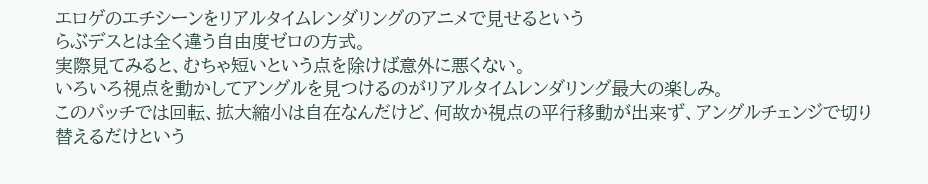エロゲのエチシーンをリアルタイムレンダリングのアニメで見せるという
らぶデスとは全く違う自由度ゼロの方式。
実際見てみると、むちゃ短いという点を除けば意外に悪くない。
いろいろ視点を動かしてアングルを見つけるのがリアルタイムレンダリング最大の楽しみ。
このパッチでは回転、拡大縮小は自在なんだけど、何故か視点の平行移動が出来ず、アングルチェンジで切り替えるだけという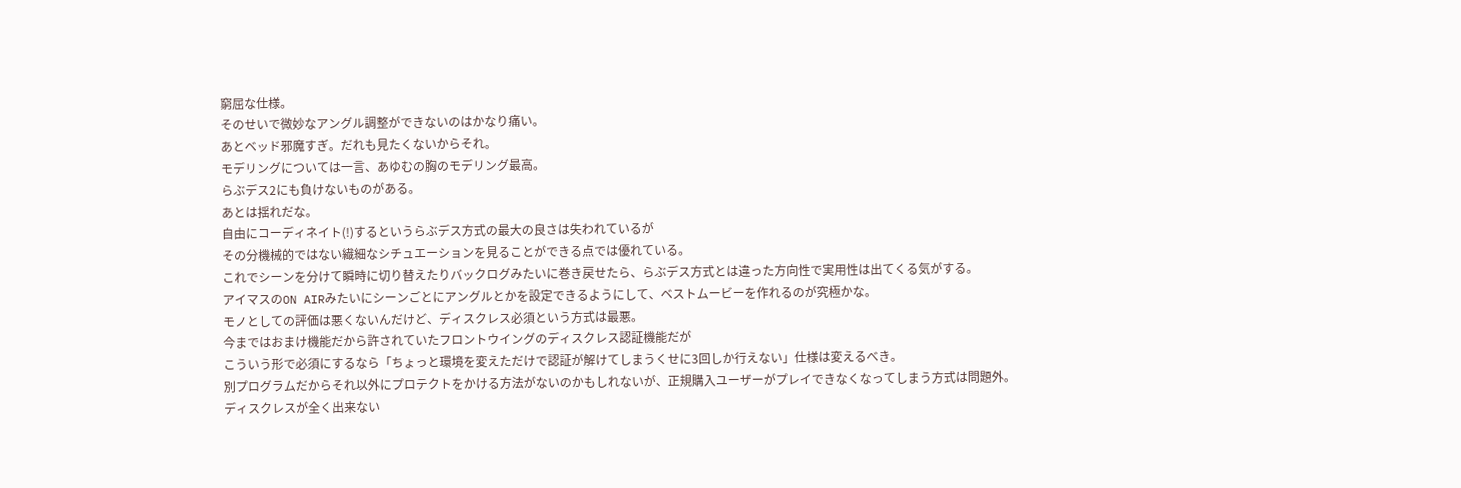窮屈な仕様。
そのせいで微妙なアングル調整ができないのはかなり痛い。
あとベッド邪魔すぎ。だれも見たくないからそれ。
モデリングについては一言、あゆむの胸のモデリング最高。
らぶデス2にも負けないものがある。
あとは揺れだな。
自由にコーディネイト(!)するというらぶデス方式の最大の良さは失われているが
その分機械的ではない繊細なシチュエーションを見ることができる点では優れている。
これでシーンを分けて瞬時に切り替えたりバックログみたいに巻き戻せたら、らぶデス方式とは違った方向性で実用性は出てくる気がする。
アイマスのON AIRみたいにシーンごとにアングルとかを設定できるようにして、ベストムービーを作れるのが究極かな。
モノとしての評価は悪くないんだけど、ディスクレス必須という方式は最悪。
今まではおまけ機能だから許されていたフロントウイングのディスクレス認証機能だが
こういう形で必須にするなら「ちょっと環境を変えただけで認証が解けてしまうくせに3回しか行えない」仕様は変えるべき。
別プログラムだからそれ以外にプロテクトをかける方法がないのかもしれないが、正規購入ユーザーがプレイできなくなってしまう方式は問題外。
ディスクレスが全く出来ない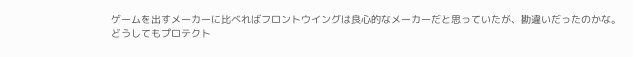ゲームを出すメーカーに比べればフロントウイングは良心的なメーカーだと思っていたが、勘違いだったのかな。
どうしてもプロテクト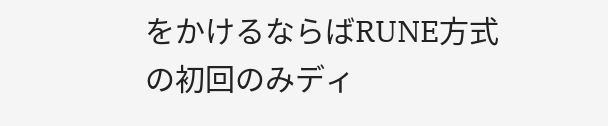をかけるならばRUNE方式の初回のみディ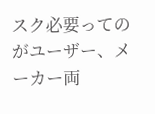スク必要ってのがユーザー、メーカー両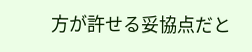方が許せる妥協点だと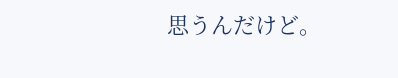思うんだけど。